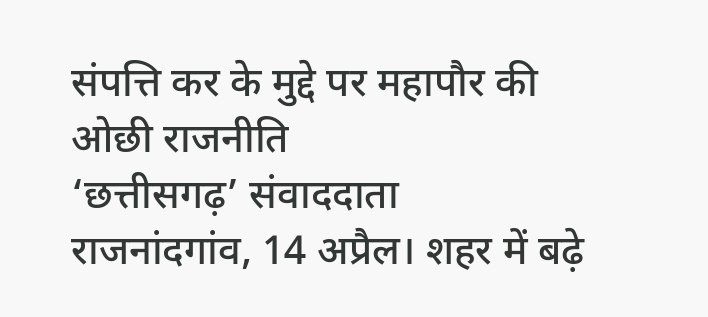संपत्ति कर के मुद्दे पर महापौर की ओछी राजनीति
‘छत्तीसगढ़’ संवाददाता
राजनांदगांव, 14 अप्रैल। शहर में बढ़े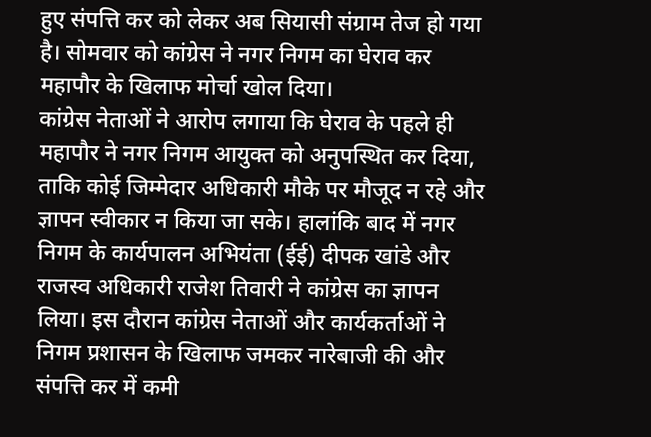हुए संपत्ति कर को लेकर अब सियासी संग्राम तेज हो गया है। सोमवार को कांग्रेस ने नगर निगम का घेराव कर महापौर के खिलाफ मोर्चा खोल दिया।
कांग्रेस नेताओं ने आरोप लगाया कि घेराव के पहले ही महापौर ने नगर निगम आयुक्त को अनुपस्थित कर दिया, ताकि कोई जिम्मेदार अधिकारी मौके पर मौजूद न रहे और ज्ञापन स्वीकार न किया जा सके। हालांकि बाद में नगर निगम के कार्यपालन अभियंता (ईई) दीपक खांडे और राजस्व अधिकारी राजेश तिवारी ने कांग्रेस का ज्ञापन लिया। इस दौरान कांग्रेस नेताओं और कार्यकर्ताओं ने निगम प्रशासन के खिलाफ जमकर नारेबाजी की और संपत्ति कर में कमी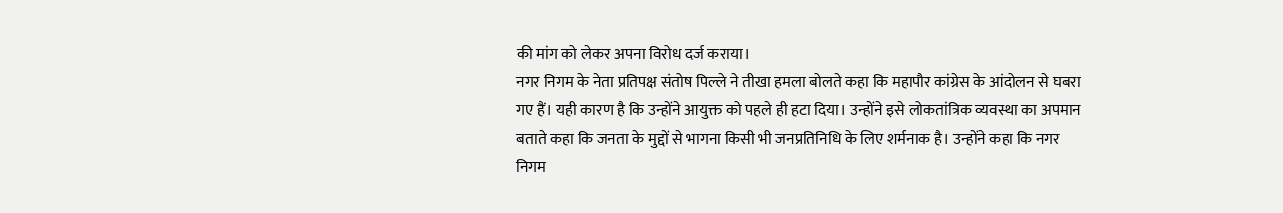की मांग को लेकर अपना विरोध दर्ज कराया।
नगर निगम के नेता प्रतिपक्ष संतोष पिल्ले ने तीखा हमला बोलते कहा कि महापौर कांग्रेस के आंदोलन से घबरा गए हैं। यही कारण है कि उन्होंने आयुक्त को पहले ही हटा दिया। उन्होंने इसे लोकतांत्रिक व्यवस्था का अपमान बताते कहा कि जनता के मुद्दों से भागना किसी भी जनप्रतिनिधि के लिए शर्मनाक है। उन्होंने कहा कि नगर निगम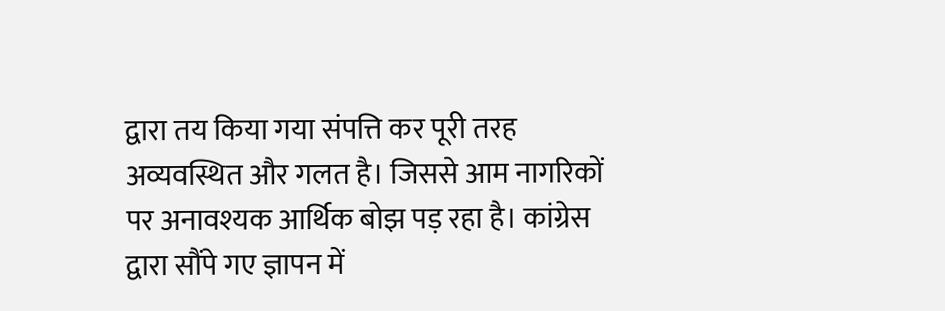द्वारा तय किया गया संपत्ति कर पूरी तरह अव्यवस्थित और गलत है। जिससे आम नागरिकों पर अनावश्यक आर्थिक बोझ पड़ रहा है। कांग्रेस द्वारा सौंपे गए ज्ञापन में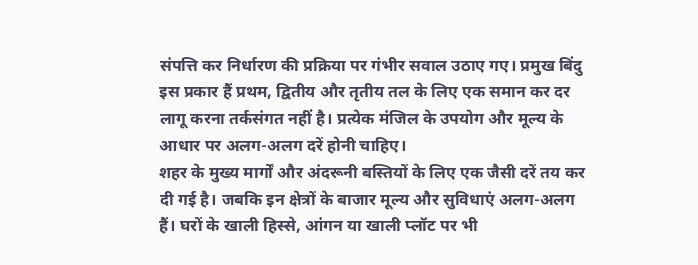संपत्ति कर निर्धारण की प्रक्रिया पर गंभीर सवाल उठाए गए। प्रमुख बिंदु इस प्रकार हैं प्रथम, द्वितीय और तृतीय तल के लिए एक समान कर दर लागू करना तर्कसंगत नहीं है। प्रत्येक मंजिल के उपयोग और मूल्य के आधार पर अलग-अलग दरें होनी चाहिए।
शहर के मुख्य मार्गों और अंदरूनी बस्तियों के लिए एक जैसी दरें तय कर दी गई है। जबकि इन क्षेत्रों के बाजार मूल्य और सुविधाएं अलग-अलग हैं। घरों के खाली हिस्से, आंगन या खाली प्लॉट पर भी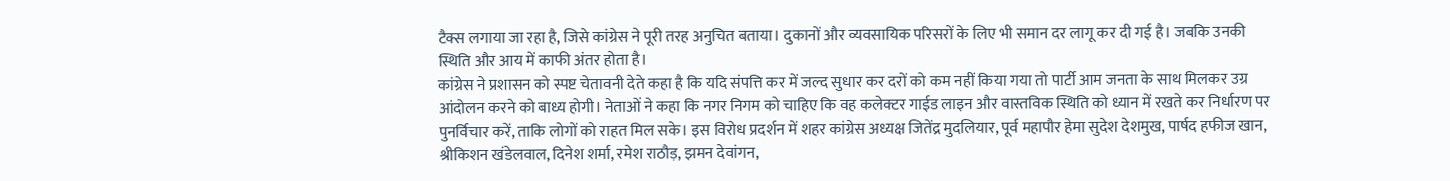टैक्स लगाया जा रहा है, जिसे कांग्रेस ने पूरी तरह अनुचित बताया। दुकानों और व्यवसायिक परिसरों के लिए भी समान दर लागू कर दी गई है। जबकि उनकी स्थिति और आय में काफी अंतर होता है।
कांग्रेस ने प्रशासन को स्पष्ट चेतावनी देते कहा है कि यदि संपत्ति कर में जल्द सुधार कर दरों को कम नहीं किया गया तो पार्टी आम जनता के साथ मिलकर उग्र आंदोलन करने को बाध्य होगी। नेताओं ने कहा कि नगर निगम को चाहिए कि वह कलेक्टर गाईड लाइन और वास्तविक स्थिति को ध्यान में रखते कर निर्धारण पर पुनर्विचार करें, ताकि लोगों को राहत मिल सके। इस विरोध प्रदर्शन में शहर कांग्रेस अध्यक्ष जितेंद्र मुदलियार, पूर्व महापौर हेमा सुदेश देशमुख, पार्षद हफीज खान, श्रीकिशन खंडेलवाल, दिनेश शर्मा, रमेश राठौड़, झमन देवांगन,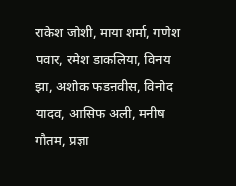राकेश जोशी, माया शर्मा, गणेश पवार, रमेश डाकलिया, विनय झा, अशोक फडऩवीस, विनोद यादव, आसिफ अली, मनीष गौतम, प्रज्ञा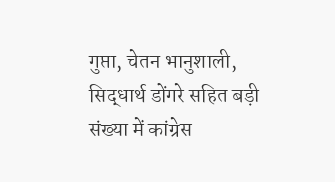गुप्ता, चेतन भानुशाली, सिद्धार्थ डोंगरे सहित बड़ी संख्या में कांग्रेस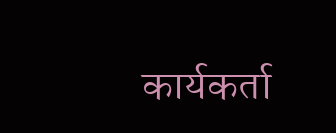कार्यकर्ता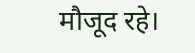मौजूद रहे।